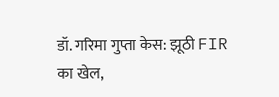डॉ. गरिमा गुप्ता केस: झूठी FIR का खेल,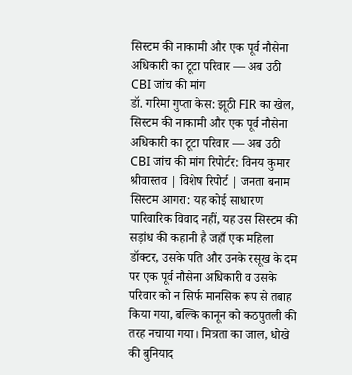सिस्टम की नाकामी और एक पूर्व नौसेना अधिकारी का टूटा परिवार — अब उठी CBI जांच की मांग
डॉ. गरिमा गुप्ता केस: झूठी FIR का खेल, सिस्टम की नाकामी और एक पूर्व नौसेना अधिकारी का टूटा परिवार — अब उठी CBI जांच की मांग रिपोर्टर: विनय कुमार श्रीवास्तव | विशेष रिपोर्ट | जनता बनाम सिस्टम आगरा: यह कोई साधारण पारिवारिक विवाद नहीं, यह उस सिस्टम की सड़ांध की कहानी है जहाँ एक महिला डॉक्टर, उसके पति और उनके रसूख के दम पर एक पूर्व नौसेना अधिकारी व उसके परिवार को न सिर्फ मानसिक रूप से तबाह किया गया, बल्कि कानून को कठपुतली की तरह नचाया गया। मित्रता का जाल, धोखे की बुनियाद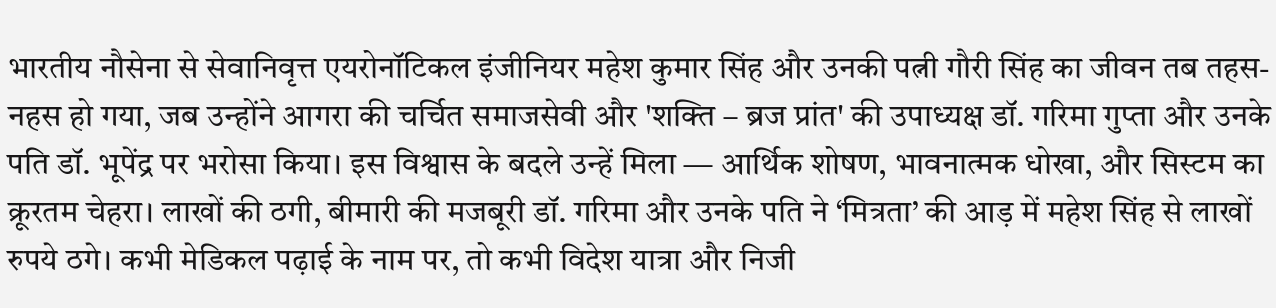भारतीय नौसेना से सेवानिवृत्त एयरोनॉटिकल इंजीनियर महेश कुमार सिंह और उनकी पत्नी गौरी सिंह का जीवन तब तहस-नहस हो गया, जब उन्होंने आगरा की चर्चित समाजसेवी और 'शक्ति – ब्रज प्रांत' की उपाध्यक्ष डॉ. गरिमा गुप्ता और उनके पति डॉ. भूपेंद्र पर भरोसा किया। इस विश्वास के बदले उन्हें मिला — आर्थिक शोषण, भावनात्मक धोखा, और सिस्टम का क्रूरतम चेहरा। लाखों की ठगी, बीमारी की मजबूरी डॉ. गरिमा और उनके पति ने ‘मित्रता’ की आड़ में महेश सिंह से लाखों रुपये ठगे। कभी मेडिकल पढ़ाई के नाम पर, तो कभी विदेश यात्रा और निजी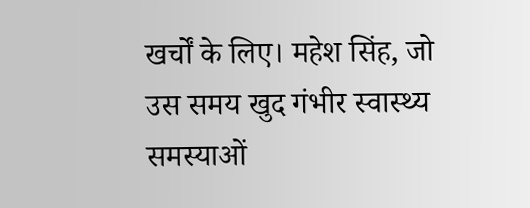खर्चों के लिए। महेश सिंह, जो उस समय खुद गंभीर स्वास्थ्य समस्याओं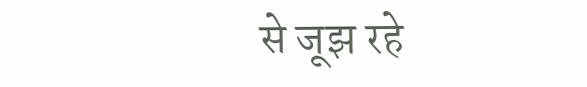से जूझ रहे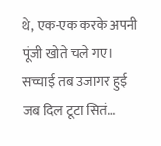थे, एक-एक करके अपनी पूंजी खोते चले गए। सच्चाई तब उजागर हुई जब दिल टूटा सितं…